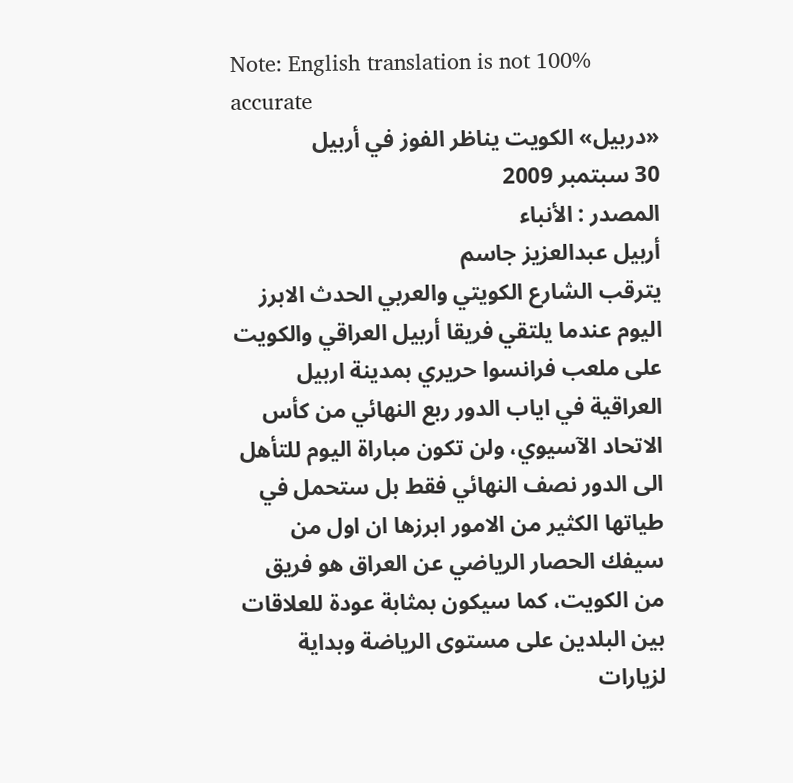Note: English translation is not 100% accurate
«دربيل» الكويت يناظر الفوز في أربيل
30 سبتمبر 2009
المصدر : الأنباء
أربيل عبدالعزيز جاسم
يترقب الشارع الكويتي والعربي الحدث الابرز اليوم عندما يلتقي فريقا أربيل العراقي والكويت على ملعب فرانسوا حريري بمدينة اربيل العراقية في اياب الدور ربع النهائي من كأس الاتحاد الآسيوي، ولن تكون مباراة اليوم للتأهل الى الدور نصف النهائي فقط بل ستحمل في طياتها الكثير من الامور ابرزها ان اول من سيفك الحصار الرياضي عن العراق هو فريق من الكويت، كما سيكون بمثابة عودة للعلاقات بين البلدين على مستوى الرياضة وبداية لزيارات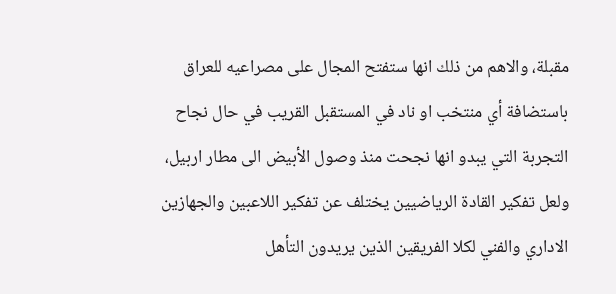مقبلة، والاهم من ذلك انها ستفتح المجال على مصراعيه للعراق باستضافة أي منتخب او ناد في المستقبل القريب في حال نجاح التجربة التي يبدو انها نجحت منذ وصول الأبيض الى مطار اربيل، ولعل تفكير القادة الرياضيين يختلف عن تفكير اللاعبين والجهازين الاداري والفني لكلا الفريقين الذين يريدون التأهل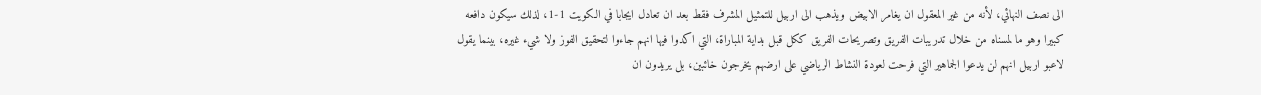الى نصف النهائي، لأنه من غير المعقول ان يغامر الابيض ويذهب الى اربيل للتمثيل المشرف فقط بعد ان تعادل ايجابا في الكويت 1-1، لذلك سيكون دافعه كبيرا وهو ما لمسناه من خلال تدريبات الفريق وتصريحات الفريق ككل قبل بداية المباراة، التي اكدوا فيها انهم جاءوا لتحقيق الفوز ولا شيء غيره، بينما يقول لاعبو اربيل انهم لن يدعوا الجماهير التي فرحت لعودة النشاط الرياضي على ارضهم يخرجون خائبين، بل يريدون ان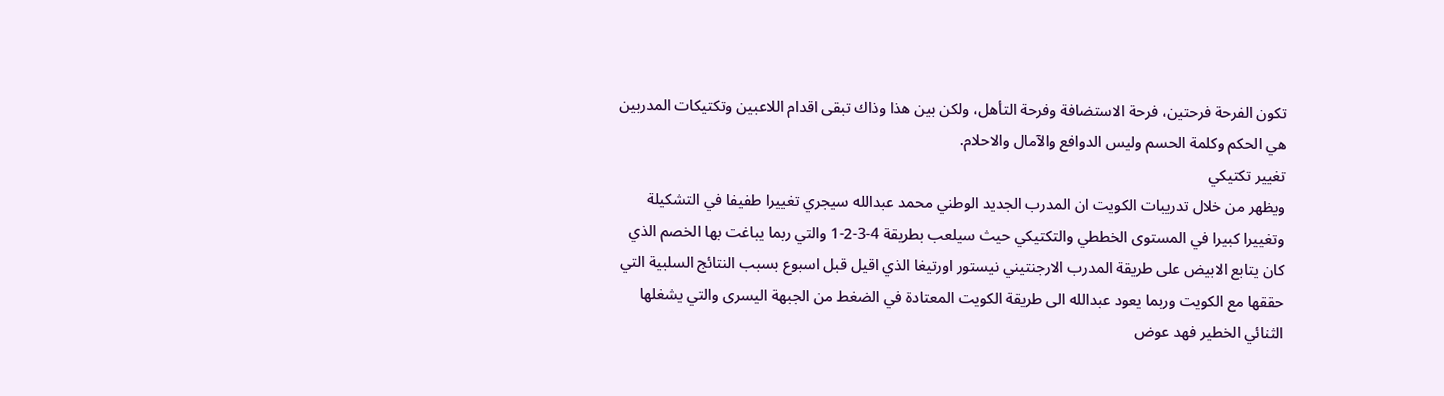تكون الفرحة فرحتين، فرحة الاستضافة وفرحة التأهل، ولكن بين هذا وذاك تبقى اقدام اللاعبين وتكتيكات المدربين هي الحكم وكلمة الحسم وليس الدوافع والآمال والاحلام.
تغيير تكتيكي
ويظهر من خلال تدريبات الكويت ان المدرب الجديد الوطني محمد عبدالله سيجري تغييرا طفيفا في التشكيلة وتغييرا كبيرا في المستوى الخططي والتكتيكي حيث سيلعب بطريقة 4-3-2-1 والتي ربما يباغت بها الخصم الذي كان يتابع الابيض على طريقة المدرب الارجنتيني نيستور اورتيغا الذي اقيل قبل اسبوع بسبب النتائج السلبية التي حققها مع الكويت وربما يعود عبدالله الى طريقة الكويت المعتادة في الضغط من الجبهة اليسرى والتي يشغلها الثنائي الخطير فهد عوض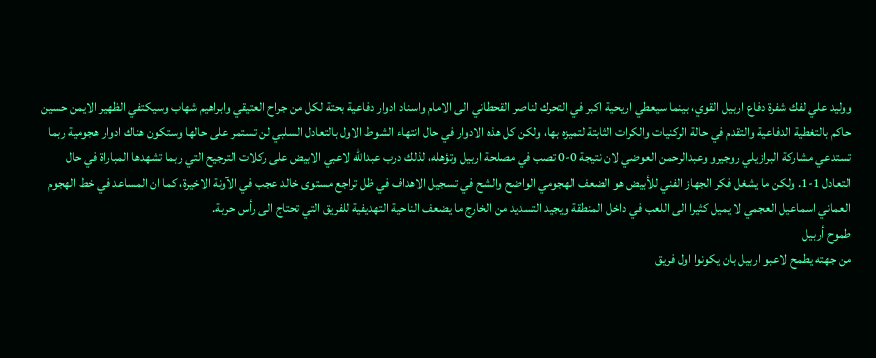ووليد علي لفك شفرة دفاع اربيل القوي، بينما سيعطي اريحية اكبر في التحرك لناصر القحطاني الى الامام واسناد ادوار دفاعية بحتة لكل من جراح العتيقي وابراهيم شهاب وسيكتفي الظهير الايمن حسين حاكم بالتغطية الدفاعية والتقدم في حالة الركنيات والكرات الثابتة لتميزه بها، ولكن كل هذه الادوار في حال انتهاء الشوط الاول بالتعادل السلبي لن تستمر على حالها وستكون هناك ادوار هجومية ربما تستدعي مشاركة البرازيلي روجيرو وعبدالرحمن العوضي لان نتيجة 0-0 تصب في مصلحة اربيل وتؤهله، لذلك درب عبدالله لاعبي الابيض على ركلات الترجيح التي ربما تشهدها المباراة في حال التعادل 1-1. ولكن ما يشغل فكر الجهاز الفني للأبيض هو الضعف الهجومي الواضح والشح في تسجيل الاهداف في ظل تراجع مستوى خالد عجب في الآونة الاخيرة، كما ان المساعد في خط الهجوم العماني اسماعيل العجمي لا يميل كثيرا الى اللعب في داخل المنطقة ويجيد التسديد من الخارج ما يضعف الناحية التهديفية للفريق التي تحتاج الى رأس حربة.
طموح أربيل
من جهته يطمح لاعبو اربيل بان يكونوا اول فريق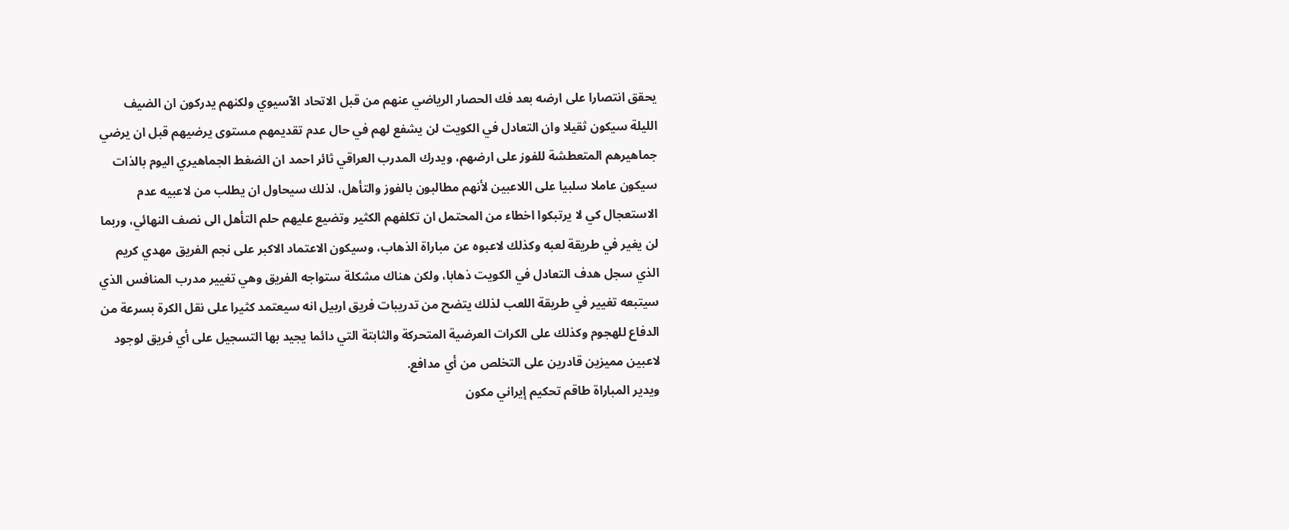يحقق انتصارا على ارضه بعد فك الحصار الرياضي عنهم من قبل الاتحاد الآسيوي ولكنهم يدركون ان الضيف الليلة سيكون ثقيلا وان التعادل في الكويت لن يشفع لهم في حال عدم تقديمهم مستوى يرضيهم قبل ان يرضي جماهيرهم المتعطشة للفوز على ارضهم، ويدرك المدرب العراقي ثائر احمد ان الضغط الجماهيري اليوم بالذات سيكون عاملا سلبيا على اللاعبين لأنهم مطالبون بالفوز والتأهل، لذلك سيحاول ان يطلب من لاعبيه عدم الاستعجال كي لا يرتبكوا اخطاء من المحتمل ان تكلفهم الكثير وتضيع عليهم حلم التأهل الى نصف النهائي، وربما لن يغير في طريقة لعبه وكذلك لاعبوه عن مباراة الذهاب، وسيكون الاعتماد الاكبر على نجم الفريق مهدي كريم الذي سجل هدف التعادل في الكويت ذهابا، ولكن هناك مشكلة ستواجه الفريق وهي تغيير مدرب المنافس الذي سيتبعه تغيير في طريقة اللعب لذلك يتضح من تدريبات فريق اربيل انه سيعتمد كثيرا على نقل الكرة بسرعة من الدفاع للهجوم وكذلك على الكرات العرضية المتحركة والثابتة التي دائما يجيد بها التسجيل على أي فريق لوجود لاعبين مميزين قادرين على التخلص من أي مدافع.
ويدير المباراة طاقم تحكيم إيراني مكون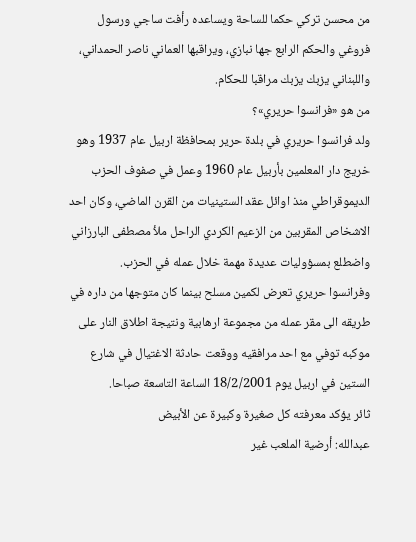من محسن تركي حكما للساحة ويساعده رأفت ساجي ورسول فروغي والحكم الرابع جها نبازي، ويراقبها العماني ناصر الحمداني، واللبناني يزبك يزبك مراقبا للحكام.
من هو «فرانسوا حريري»؟
ولد فرانسوا حريري في بلدة حرير بمحافظة اربيل عام 1937 وهو خريج دار المعلمين بأربيل عام 1960 وعمل في صفوف الحزب الديموقراطي منذ اوائل عقد الستينيات من القرن الماضي، وكان احد الاشخاص المقربين من الزعيم الكردي الراحل ملأ مصطفى البارزاني واضطلع بمسؤوليات عديدة مهمة خلال عمله في الحزب.
وفرانسوا حريري تعرض لكمين مسلح بينما كان متوجها من داره في طريقه الى مقر عمله من مجموعة ارهابية ونتيجة اطلاق النار على موكبه توفي مع احد مرافقيه ووقعت حادثة الاغتيال في شارع الستين في اربيل يوم 18/2/2001 الساعة التاسعة صباحا.
ثائر يؤكد معرفته كل صغيرة وكبيرة عن الأبيض
عبدالله: أرضية الملعب غير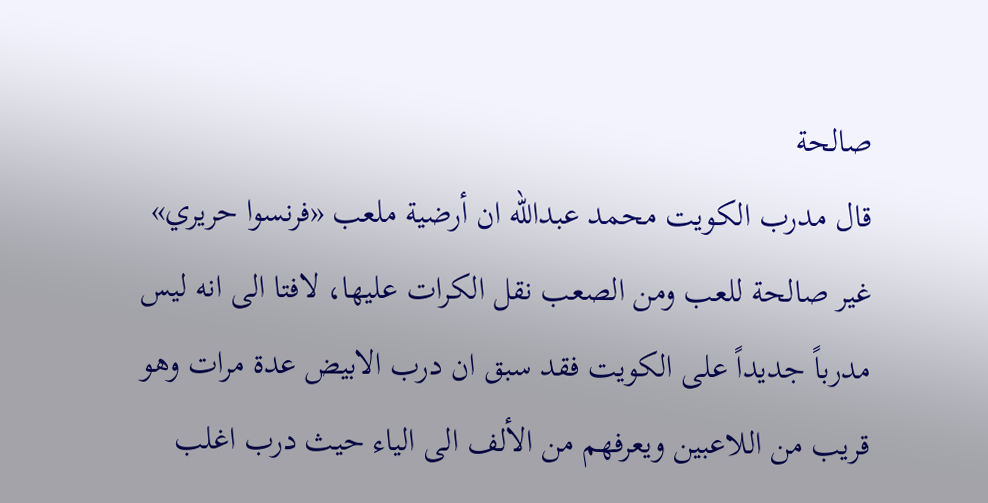صالحة
قال مدرب الكويت محمد عبدالله ان أرضية ملعب «فرنسوا حريري» غير صالحة للعب ومن الصعب نقل الكرات عليها، لافتا الى انه ليس مدرباً جديداً على الكويت فقد سبق ان درب الابيض عدة مرات وهو قريب من اللاعبين ويعرفهم من الألف الى الياء حيث درب اغلب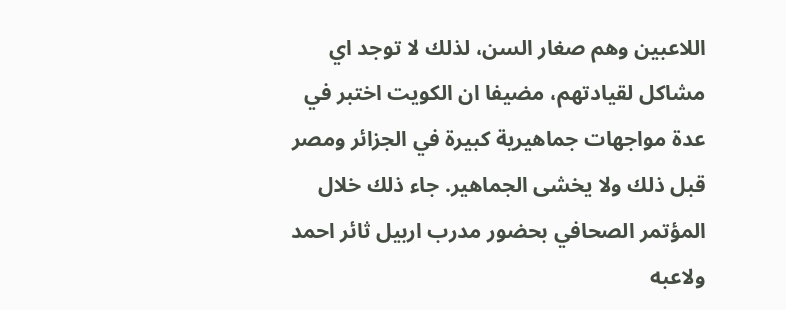اللاعبين وهم صغار السن، لذلك لا توجد اي مشاكل لقيادتهم، مضيفا ان الكويت اختبر في عدة مواجهات جماهيرية كبيرة في الجزائر ومصر قبل ذلك ولا يخشى الجماهير. جاء ذلك خلال المؤتمر الصحافي بحضور مدرب اربيل ثائر احمد ولاعبه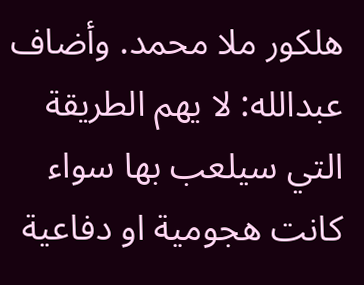هلكور ملا محمد. وأضاف عبدالله: لا يهم الطريقة التي سيلعب بها سواء كانت هجومية او دفاعية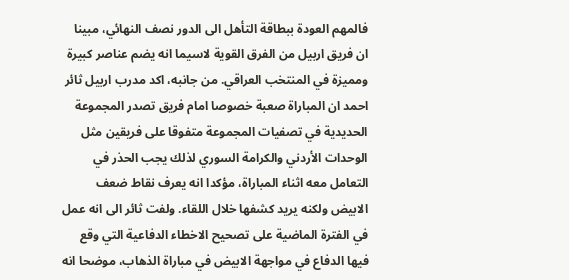فالمهم العودة ببطاقة التأهل الى الدور نصف النهائي، مبينا ان فريق اربيل من الفرق القوية لاسيما انه يضم عناصر كبيرة ومميزة في المنتخب العراقي. من جانبه، اكد مدرب اربيل ثائر احمد ان المباراة صعبة خصوصا امام فريق تصدر المجموعة الحديدية في تصفيات المجموعة متفوقا على فريقين مثل الوحدات الأردني والكرامة السوري لذلك يجب الحذر في التعامل معه اثناء المباراة، مؤكدا انه يعرف نقاط ضعف الابيض ولكنه يريد كشفها خلال اللقاء. ولفت ثائر الى انه عمل في الفترة الماضية على تصحيح الاخطاء الدفاعية التي وقع فيها الدفاع في مواجهة الابيض في مباراة الذهاب، موضحا انه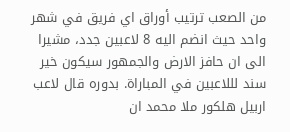من الصعب ترتيب أوراق اي فريق في شهر واحد حيث انضم اليه 8 لاعبين جدد، مشيرا الى ان حافز الارض والجمهور سيكون خير سند لللاعبين في المباراة. بدوره قال لاعب اربيل هلكور ملا محمد ان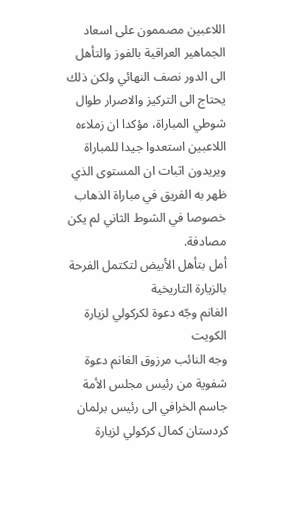اللاعبين مصممون على اسعاد الجماهير العراقية بالفوز والتأهل الى الدور نصف النهائي ولكن ذلك يحتاج الى التركيز والاصرار طوال شوطي المباراة، مؤكدا ان زملاءه اللاعبين استعدوا جيدا للمباراة ويريدون اثبات ان المستوى الذي ظهر به الفريق في مباراة الذهاب خصوصا في الشوط الثاني لم يكن مصادفة.
أمل بتأهل الأبيض لتكتمل الفرحة بالزيارة التاريخية
الغانم وجّه دعوة لكركولي لزيارة الكويت
وجه النائب مرزوق الغانم دعوة شفوية من رئيس مجلس الأمة جاسم الخرافي الى رئيس برلمان كردستان كمال كركولي لزيارة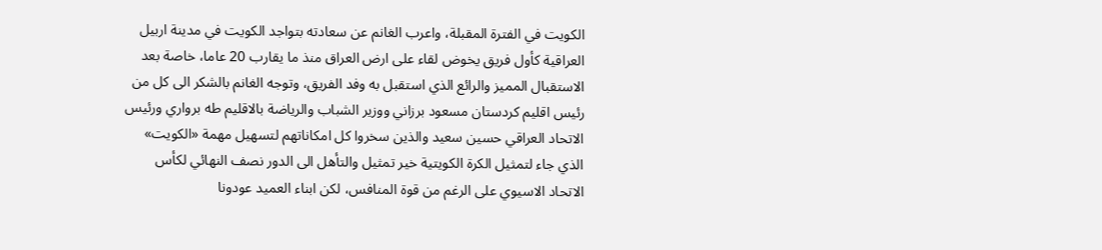الكويت في الفترة المقبلة، واعرب الغانم عن سعادته بتواجد الكويت في مدينة اربيل العراقية كأول فريق يخوض لقاء على ارض العراق منذ ما يقارب 20 عاما، خاصة بعد الاستقبال المميز والرائع الذي استقبل به وفد الفريق، وتوجه الغانم بالشكر الى كل من رئيس اقليم كردستان مسعود برزاني ووزير الشباب والرياضة بالاقليم طه برواري ورئيس الاتحاد العراقي حسين سعيد والذين سخروا كل امكاناتهم لتسهيل مهمة «الكويت» الذي جاء لتمثيل الكرة الكويتية خير تمثيل والتأهل الى الدور نصف النهائي لكأس الاتحاد الاسيوي على الرغم من قوة المنافس، لكن ابناء العميد عودونا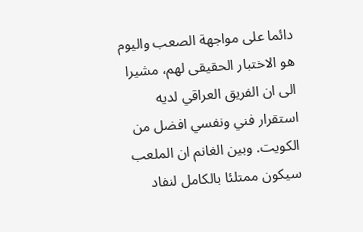دائما على مواجهة الصعب واليوم هو الاختبار الحقيقى لهم، مشيرا الى ان الفريق العراقي لديه استقرار فني ونفسي افضل من الكويت. وبين الغانم ان الملعب سيكون ممتلئا بالكامل لنفاد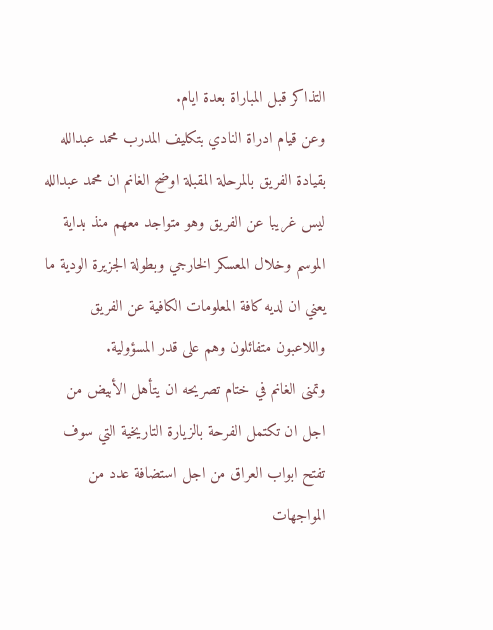التذاكر قبل المباراة بعدة ايام.
وعن قيام ادراة النادي بتكليف المدرب محمد عبدالله بقيادة الفريق بالمرحلة المقبلة اوضح الغانم ان محمد عبدالله ليس غريبا عن الفريق وهو متواجد معهم منذ بداية الموسم وخلال المعسكر الخارجي وبطولة الجزيرة الودية ما يعني ان لديه كافة المعلومات الكافية عن الفريق واللاعبون متفائلون وهم على قدر المسؤولية.
وتمنى الغانم في ختام تصريحه ان يتأهل الأبيض من اجل ان تكتمل الفرحة بالزيارة التاريخية التي سوف تفتح ابواب العراق من اجل استضافة عدد من المواجهات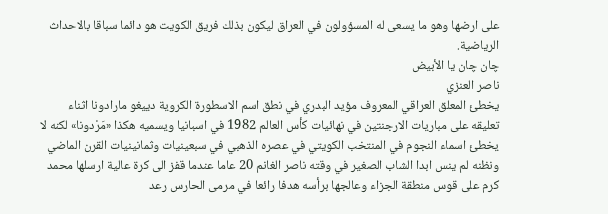على ارضها وهو ما يسعى له المسؤولون في العراق ليكون بذلك فريق الكويت هو دائما سباقا بالاحداث الرياضية.
چان چان يا الأبيض
ناصر العنزي
يخطئ المعلق العراقي المعروف مؤيد البدري في نطق اسم الاسطورة الكروية دييغو مارادونا اثناء تعليقه على مباريات الارجنتين في نهائيات كأس العالم 1982 في اسبانيا ويسميه هكذا «مَرْدونا» لكنه لا يخطئ اسماء النجوم في المنتخب الكويتي في عصره الذهبي في سبعينيات وثمانينيات القرن الماضي ونظنه لم ينس ابدا الشاب الصغير في وقته ناصر الغانم 20 عاما عندما قفز الى كرة عالية ارسلها محمد كرم على قوس منطقة الجزاء وعالجها برأسه هدفا رائعا في مرمى الحارس رعد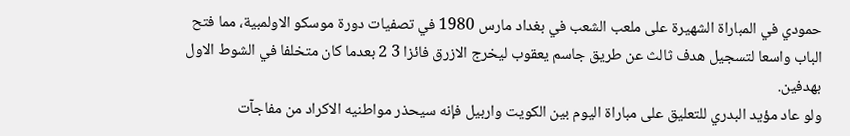حمودي في المباراة الشهيرة على ملعب الشعب في بغداد مارس 1980 في تصفيات دورة موسكو الاولمبية، مما فتح الباب واسعا لتسجيل هدف ثالث عن طريق جاسم يعقوب ليخرج الازرق فائزا 3 2 بعدما كان متخلفا في الشوط الاول بهدفين.
ولو عاد مؤيد البدري للتعليق على مباراة اليوم بين الكويت واربيل فإنه سيحذر مواطنيه الاكراد من مفاجآت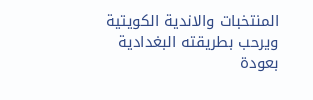المنتخبات والاندية الكويتية ويرحب بطريقته البغدادية بعودة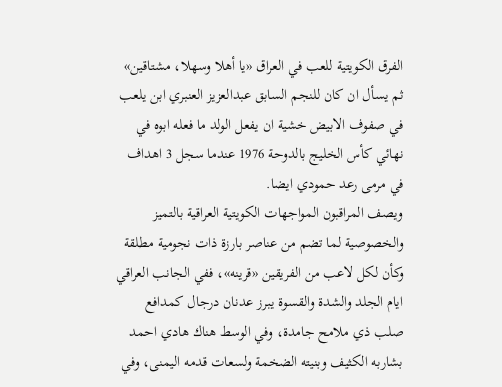الفرق الكويتية للعب في العراق «يا أهلا وسهلا، مشتاقين» ثم يسأل ان كان للنجم السابق عبدالعزيز العنبري ابن يلعب في صفوف الابيض خشية ان يفعل الولد ما فعله ابوه في نهائي كأس الخليج بالدوحة 1976 عندما سجل 3 اهداف في مرمى رعد حمودي ايضا.
ويصف المراقبون المواجهات الكويتية العراقية بالتميز والخصوصية لما تضم من عناصر بارزة ذات نجومية مطلقة وكأن لكل لاعب من الفريقين «قرينه»، ففي الجانب العراقي ايام الجلد والشدة والقسوة يبرز عدنان درجال كمدافع صلب ذي ملامح جامدة، وفي الوسط هناك هادي احمد بشاربه الكثيف وبنيته الضخمة ولسعات قدمه اليمنى، وفي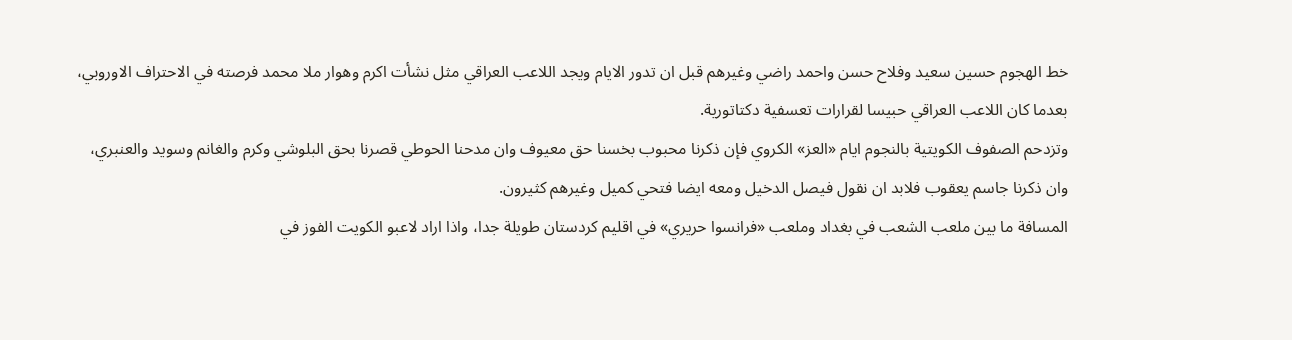خط الهجوم حسين سعيد وفلاح حسن واحمد راضي وغيرهم قبل ان تدور الايام ويجد اللاعب العراقي مثل نشأت اكرم وهوار ملا محمد فرصته في الاحتراف الاوروبي، بعدما كان اللاعب العراقي حبيسا لقرارات تعسفية دكتاتورية.
وتزدحم الصفوف الكويتية بالنجوم ايام «العز» الكروي فإن ذكرنا محبوب بخسنا حق معيوف وان مدحنا الحوطي قصرنا بحق البلوشي وكرم والغانم وسويد والعنبري، وان ذكرنا جاسم يعقوب فلابد ان نقول فيصل الدخيل ومعه ايضا فتحي كميل وغيرهم كثيرون.
المسافة ما بين ملعب الشعب في بغداد وملعب «فرانسوا حريري» في اقليم كردستان طويلة جدا، واذا اراد لاعبو الكويت الفوز في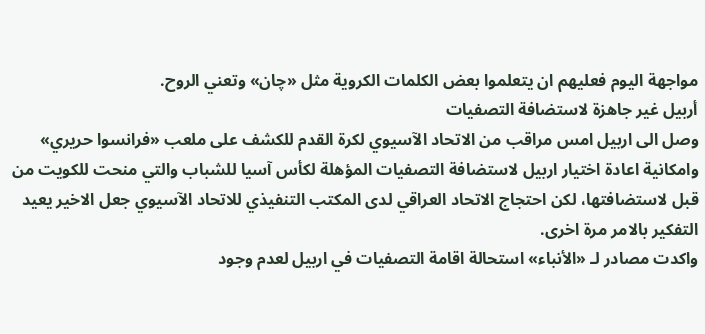مواجهة اليوم فعليهم ان يتعلموا بعض الكلمات الكروية مثل «چان» وتعني الروح.
أربيل غير جاهزة لاستضافة التصفيات
وصل الى اربيل امس مراقب من الاتحاد الآسيوي لكرة القدم للكشف على ملعب «فرانسوا حريري» وامكانية اعادة اختيار اربيل لاستضافة التصفيات المؤهلة لكأس آسيا للشباب والتي منحت للكويت من قبل لاستضافتها، لكن احتجاج الاتحاد العراقي لدى المكتب التنفيذي للاتحاد الآسيوي جعل الاخير يعيد التفكير بالامر مرة اخرى.
واكدت مصادر لـ «الأنباء» استحالة اقامة التصفيات في اربيل لعدم وجود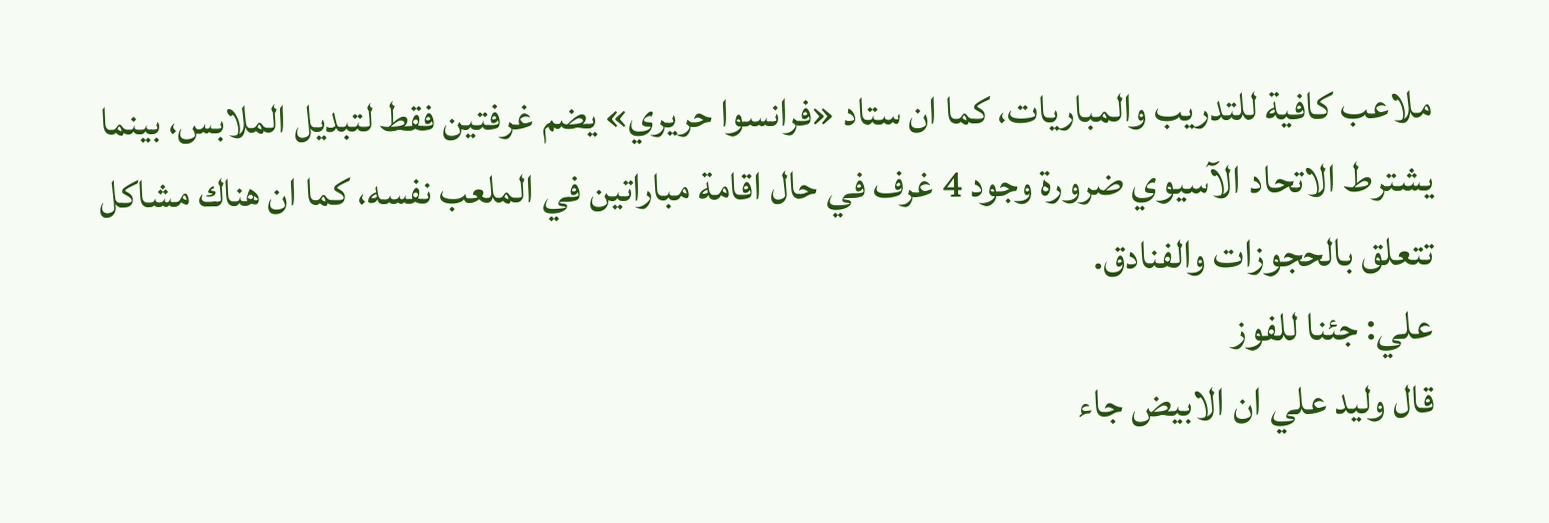ملاعب كافية للتدريب والمباريات، كما ان ستاد «فرانسوا حريري» يضم غرفتين فقط لتبديل الملابس، بينما يشترط الاتحاد الآسيوي ضرورة وجود 4 غرف في حال اقامة مباراتين في الملعب نفسه، كما ان هناك مشاكل تتعلق بالحجوزات والفنادق.
علي: جئنا للفوز
قال وليد علي ان الابيض جاء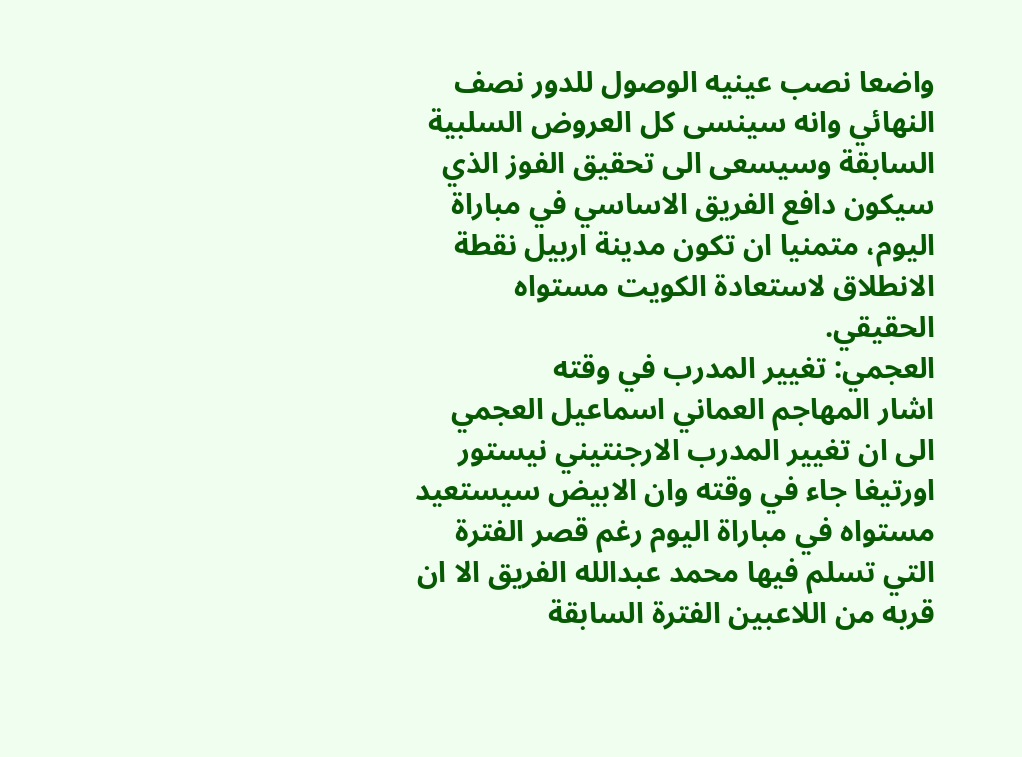واضعا نصب عينيه الوصول للدور نصف النهائي وانه سينسى كل العروض السلبية السابقة وسيسعى الى تحقيق الفوز الذي سيكون دافع الفريق الاساسي في مباراة اليوم، متمنيا ان تكون مدينة اربيل نقطة الانطلاق لاستعادة الكويت مستواه الحقيقي.
العجمي: تغيير المدرب في وقته
اشار المهاجم العماني اسماعيل العجمي الى ان تغيير المدرب الارجنتيني نيستور اورتيغا جاء في وقته وان الابيض سيستعيد مستواه في مباراة اليوم رغم قصر الفترة التي تسلم فيها محمد عبدالله الفريق الا ان قربه من اللاعبين الفترة السابقة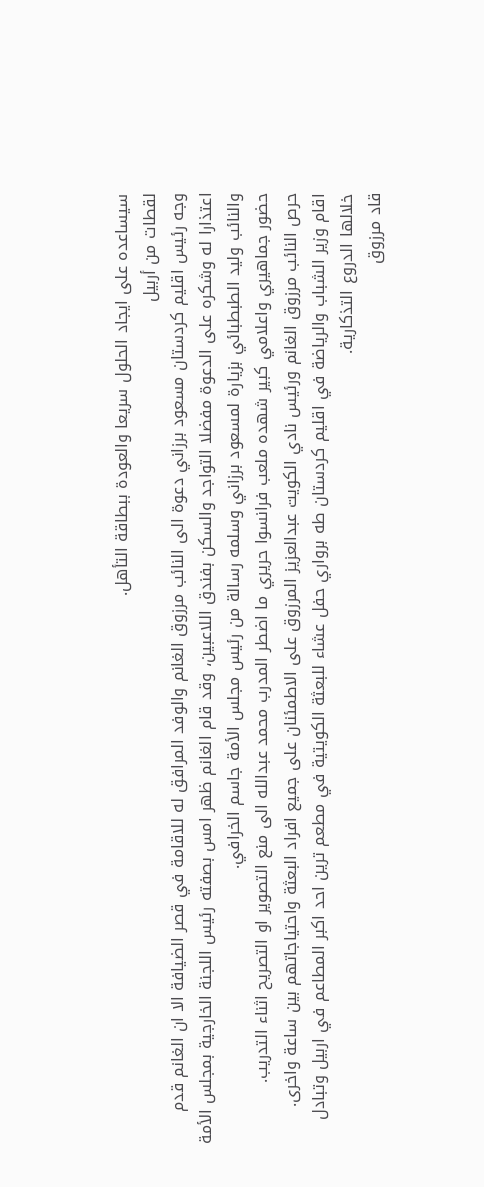سيساعده على ايجاد الحلول سريعا والعودة ببطاقة التأهل.
لقطات من أربيل
وجه رئيس اقليم كردستان مسعود برزاني دعوة الى النائب مرزوق الغانم والوفد المرافق له للاقامة في قصر الضيافة الا ان الغانم قدم اعتذارا له وشكره على الدعوة مفضلا التواجد والسكن بفندق اللاعبين، وقد قام الغانم ظهر امس بصفته رئيس اللجنة الخارجية بمجلس الأمة والنائب وليد الطبطبائي بزيارة لمسعود برزاني وسلمه رسالة من رئيس مجلس الأمة جاسم الخرافي.
حضور جماهيري واعلامي كبير شهده ملعب فرانسوا حريري ما اضطر المدرب محمد عبدالله الى منع التصوير او التصريح اثناء التدريب.
حرص النائب مرزوق الغانم ورئيس نادي الكويت عبدالعزيز المرزوق على الاطمئنان على جميع افراد البعثة واحتياجاتهم بين ساعة واخرى.
اقام وزير الشباب والرياضة في اقليم كردستان طه برواري حفل عشاء للبعثة الكويتية في مطعم ترين احد اكبر المطاعم في اربيل وتبادل خلالها الدروع التذكارية.
قاد مرزوق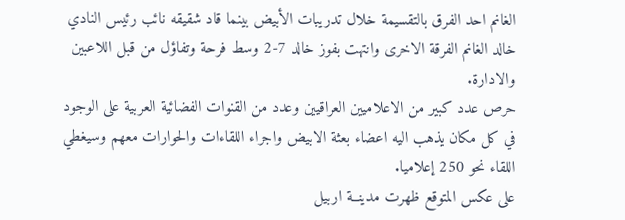الغانم احد الفرق بالتقسيمة خلال تدريبات الأبيض بينما قاد شقيقه نائب رئيس النادي خالد الغانم الفرقة الاخرى وانتهت بفوز خالد 7-2 وسط فرحة وتفاؤل من قبل اللاعبين والادارة.
حرص عدد كبير من الاعلاميين العراقيين وعدد من القنوات الفضائية العربية على الوجود في كل مكان يذهب اليه اعضاء بعثة الابيض واجراء اللقاءات والحوارات معهم وسيغطي اللقاء نحو 250 إعلاميا.
على عكس المتوقع ظهرت مدينــة اربيل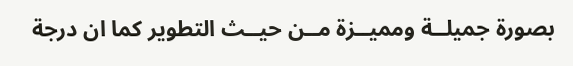بصورة جميلــة ومميــزة مــن حيــث التطوير كما ان درجة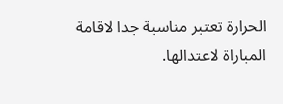الحرارة تعتبر مناسبة جدا لاقامة المباراة لاعتدالها.